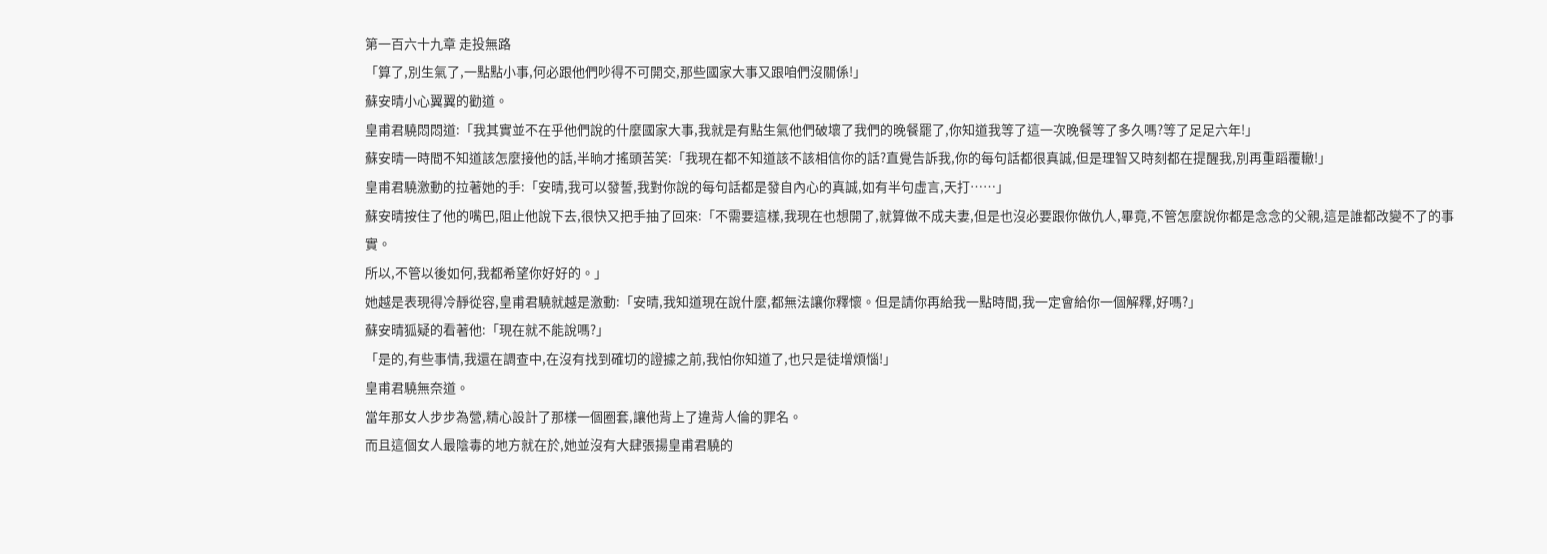第一百六十九章 走投無路
「算了,別生氣了,一點點小事,何必跟他們吵得不可開交,那些國家大事又跟咱們沒關係!」
蘇安晴小心翼翼的勸道。
皇甫君驍悶悶道:「我其實並不在乎他們說的什麼國家大事,我就是有點生氣他們破壞了我們的晚餐罷了,你知道我等了這一次晚餐等了多久嗎?等了足足六年!」
蘇安晴一時間不知道該怎麼接他的話,半晌才搖頭苦笑:「我現在都不知道該不該相信你的話?直覺告訴我,你的每句話都很真誠,但是理智又時刻都在提醒我,別再重蹈覆轍!」
皇甫君驍激動的拉著她的手:「安晴,我可以發誓,我對你說的每句話都是發自內心的真誠,如有半句虛言,天打……」
蘇安晴按住了他的嘴巴,阻止他說下去,很快又把手抽了回來:「不需要這樣,我現在也想開了,就算做不成夫妻,但是也沒必要跟你做仇人,畢竟,不管怎麼說你都是念念的父親,這是誰都改變不了的事實。
所以,不管以後如何,我都希望你好好的。」
她越是表現得冷靜從容,皇甫君驍就越是激動:「安晴,我知道現在說什麼,都無法讓你釋懷。但是請你再給我一點時間,我一定會給你一個解釋,好嗎?」
蘇安晴狐疑的看著他:「現在就不能說嗎?」
「是的,有些事情,我還在調查中,在沒有找到確切的證據之前,我怕你知道了,也只是徒增煩惱!」
皇甫君驍無奈道。
當年那女人步步為營,精心設計了那樣一個圈套,讓他背上了違背人倫的罪名。
而且這個女人最陰毒的地方就在於,她並沒有大肆張揚皇甫君驍的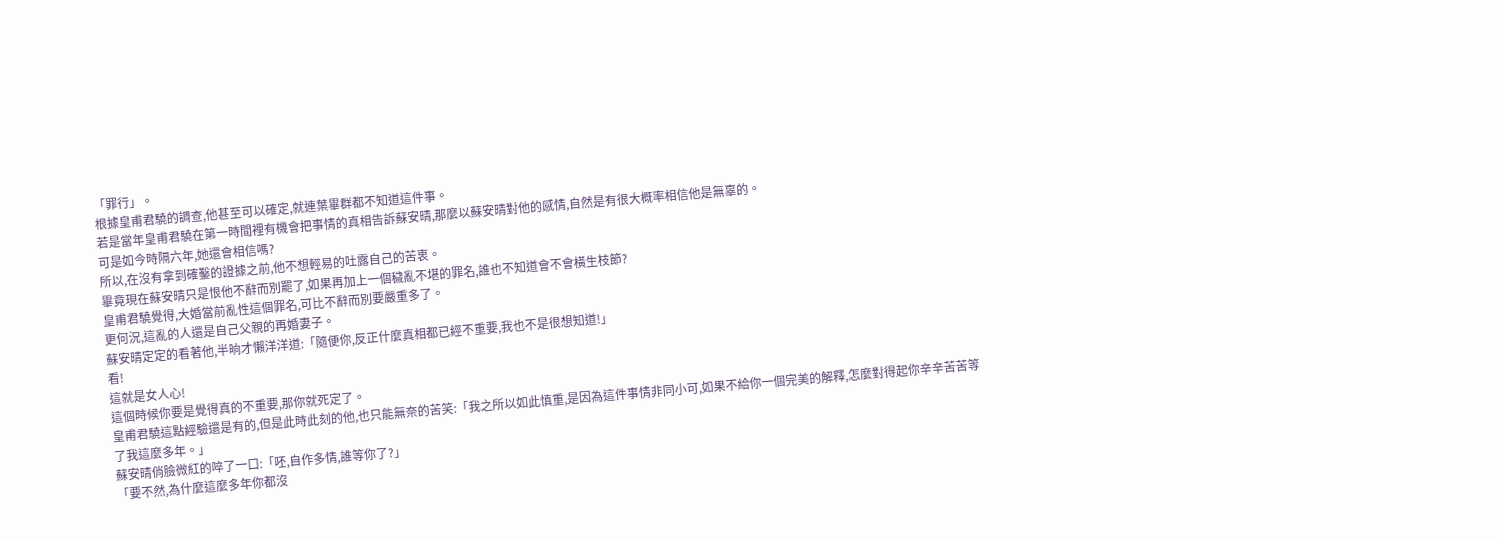「罪行」。
根據皇甫君驍的調查,他甚至可以確定,就連葉畢群都不知道這件事。
若是當年皇甫君驍在第一時間裡有機會把事情的真相告訴蘇安晴,那麼以蘇安晴對他的感情,自然是有很大概率相信他是無辜的。
可是如今時隔六年,她還會相信嗎?
所以,在沒有拿到確鑿的證據之前,他不想輕易的吐露自己的苦衷。
畢竟現在蘇安晴只是恨他不辭而別罷了,如果再加上一個穢亂不堪的罪名,誰也不知道會不會橫生枝節?
皇甫君驍覺得,大婚當前亂性這個罪名,可比不辭而別要嚴重多了。
更何況,這亂的人還是自己父親的再婚妻子。
蘇安晴定定的看著他,半晌才懶洋洋道:「隨便你,反正什麼真相都已經不重要,我也不是很想知道!」
看!
這就是女人心!
這個時候你要是覺得真的不重要,那你就死定了。
皇甫君驍這點經驗還是有的,但是此時此刻的他,也只能無奈的苦笑:「我之所以如此慎重,是因為這件事情非同小可,如果不給你一個完美的解釋,怎麼對得起你辛辛苦苦等了我這麼多年。」
蘇安晴俏臉微紅的啐了一口:「呸,自作多情,誰等你了?」
「要不然,為什麼這麼多年你都沒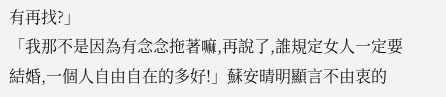有再找?」
「我那不是因為有念念拖著嘛,再說了,誰規定女人一定要結婚,一個人自由自在的多好!」蘇安晴明顯言不由衷的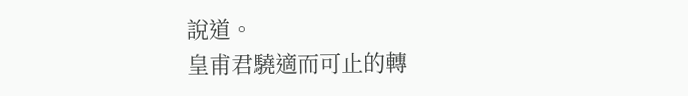說道。
皇甫君驍適而可止的轉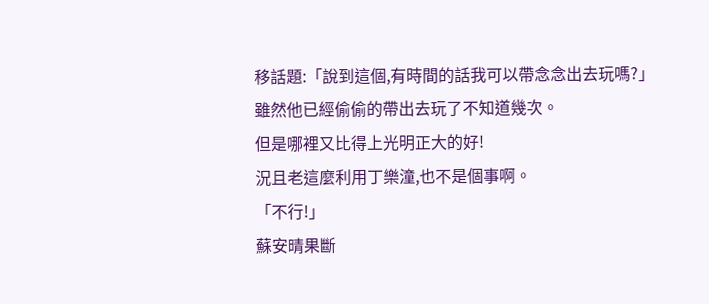移話題:「說到這個,有時間的話我可以帶念念出去玩嗎?」
雖然他已經偷偷的帶出去玩了不知道幾次。
但是哪裡又比得上光明正大的好!
況且老這麼利用丁樂潼,也不是個事啊。
「不行!」
蘇安晴果斷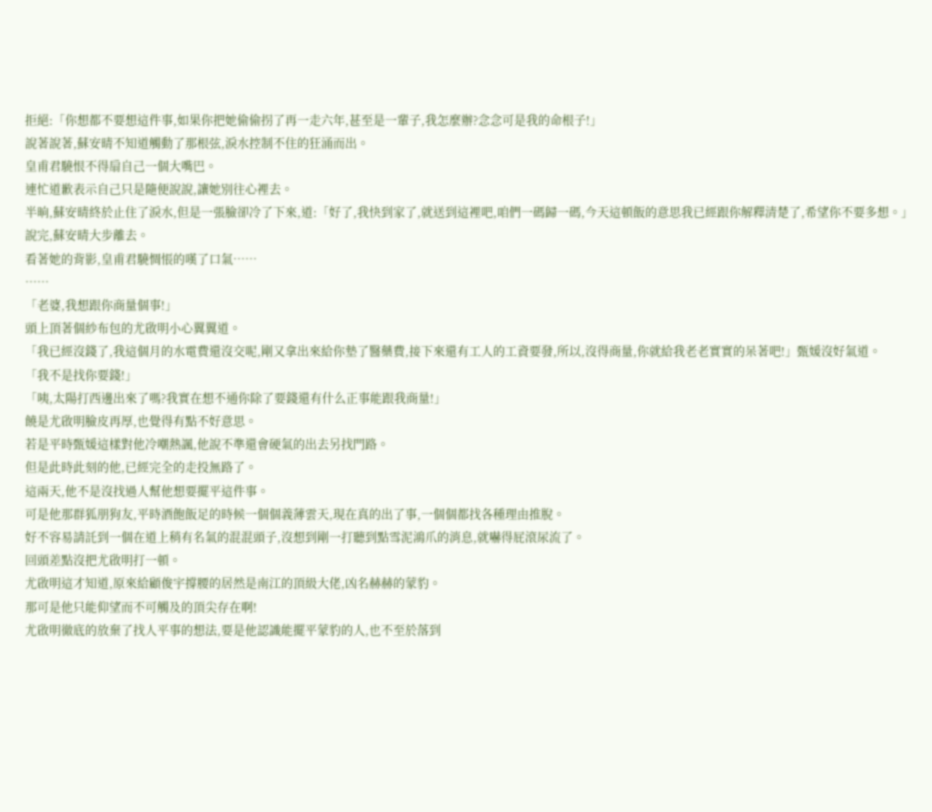拒絕:「你想都不要想這件事,如果你把她偷偷拐了再一走六年,甚至是一輩子,我怎麼辦?念念可是我的命根子!」
說著說著,蘇安晴不知道觸動了那根弦,淚水控制不住的狂涌而出。
皇甫君驍恨不得扇自己一個大嘴巴。
連忙道歉表示自己只是隨便說說,讓她別往心裡去。
半晌,蘇安晴終於止住了淚水,但是一張臉卻冷了下來,道:「好了,我快到家了,就送到這裡吧,咱們一碼歸一碼,今天這頓飯的意思我已經跟你解釋清楚了,希望你不要多想。」
說完,蘇安晴大步離去。
看著她的背影,皇甫君驍惆悵的嘆了口氣……
……
「老婆,我想跟你商量個事!」
頭上頂著個紗布包的尤啟明小心翼翼道。
「我已經沒錢了,我這個月的水電費還沒交呢,剛又拿出來給你墊了醫藥費,接下來還有工人的工資要發,所以,沒得商量,你就給我老老實實的呆著吧!」甄媛沒好氣道。
「我不是找你要錢!」
「咦,太陽打西邊出來了嗎?我實在想不通你除了要錢還有什么正事能跟我商量!」
饒是尤啟明臉皮再厚,也覺得有點不好意思。
若是平時甄媛這樣對他冷嘲熱諷,他說不準還會硬氣的出去另找門路。
但是此時此刻的他,已經完全的走投無路了。
這兩天,他不是沒找過人幫他想要擺平這件事。
可是他那群狐朋狗友,平時酒飽飯足的時候一個個義薄雲天,現在真的出了事,一個個都找各種理由推脫。
好不容易請託到一個在道上稍有名氣的混混頭子,沒想到剛一打聽到點雪泥鴻爪的消息,就嚇得屁滾尿流了。
回頭差點沒把尤啟明打一頓。
尤啟明這才知道,原來給顧俊宇撐腰的居然是南江的頂級大佬,凶名赫赫的蒙豹。
那可是他只能仰望而不可觸及的頂尖存在啊!
尤啟明徹底的放棄了找人平事的想法,要是他認識能擺平蒙豹的人,也不至於落到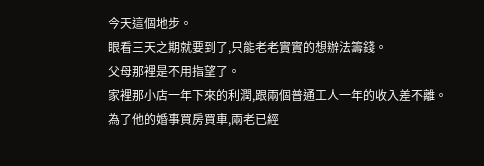今天這個地步。
眼看三天之期就要到了,只能老老實實的想辦法籌錢。
父母那裡是不用指望了。
家裡那小店一年下來的利潤,跟兩個普通工人一年的收入差不離。
為了他的婚事買房買車,兩老已經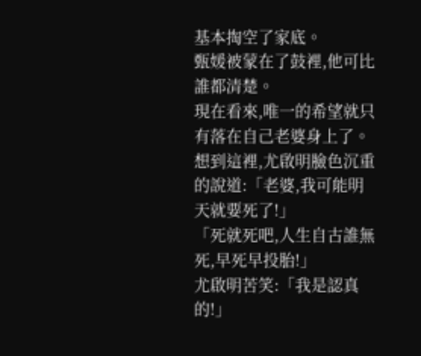基本掏空了家底。
甄媛被蒙在了鼓裡,他可比誰都清楚。
現在看來,唯一的希望就只有落在自己老婆身上了。
想到這裡,尤啟明臉色沉重的說道:「老婆,我可能明天就要死了!」
「死就死吧,人生自古誰無死,早死早投胎!」
尤啟明苦笑:「我是認真的!」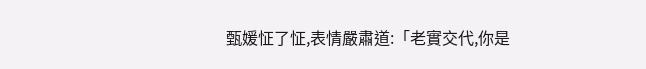甄媛怔了怔,表情嚴肅道:「老實交代,你是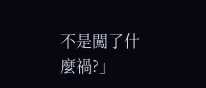不是闖了什麼禍?」